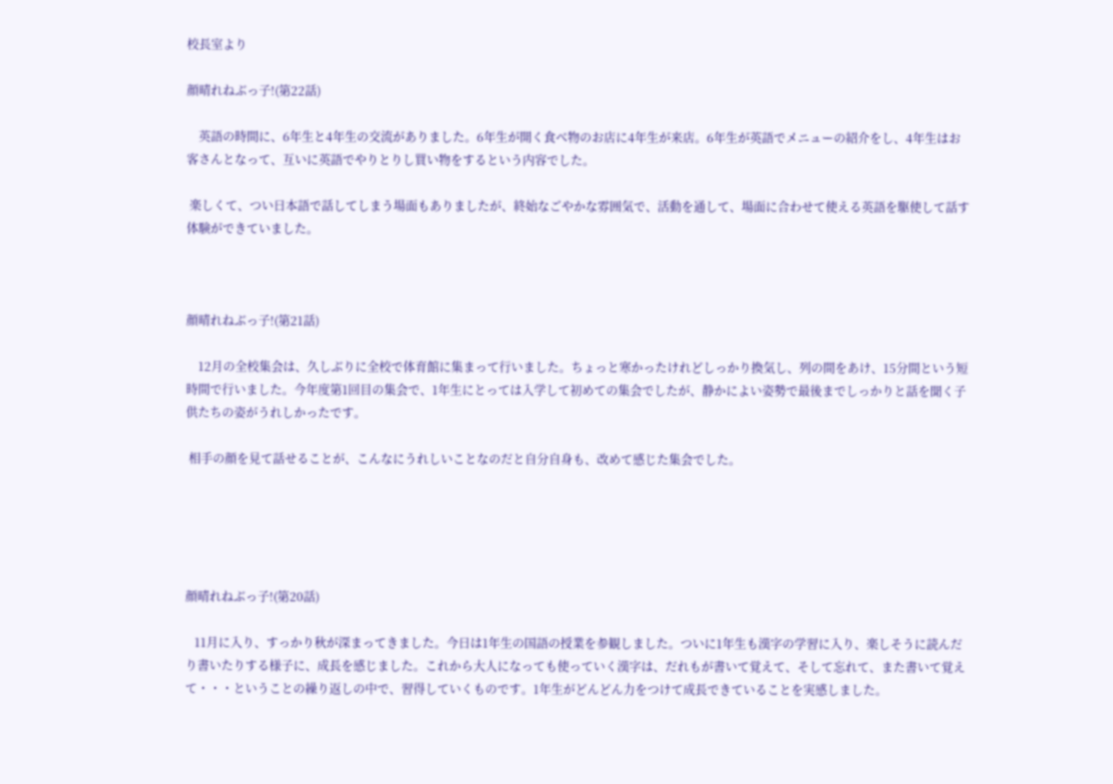校長室より

顔晴れねぶっ子!(第22話)

    英語の時間に、6年生と4年生の交流がありました。6年生が開く食べ物のお店に4年生が来店。6年生が英語でメニューの紹介をし、4年生はお客さんとなって、互いに英語でやりとりし買い物をするという内容でした。

 楽しくて、つい日本語で話してしまう場面もありましたが、終始なごやかな雰囲気で、活動を通して、場面に合わせて使える英語を駆使して話す体験ができていました。



顔晴れねぶっ子!(第21話)

    12月の全校集会は、久しぶりに全校で体育館に集まって行いました。ちょっと寒かったけれどしっかり換気し、列の間をあけ、15分間という短時間で行いました。今年度第1回目の集会で、1年生にとっては入学して初めての集会でしたが、静かによい姿勢で最後までしっかりと話を聞く子供たちの姿がうれしかったです。

 相手の顔を見て話せることが、こんなにうれしいことなのだと自分自身も、改めて感じた集会でした。





顔晴れねぶっ子!(第20話)

   11月に入り、すっかり秋が深まってきました。今日は1年生の国語の授業を参観しました。ついに1年生も漢字の学習に入り、楽しそうに読んだり書いたりする様子に、成長を感じました。これから大人になっても使っていく漢字は、だれもが書いて覚えて、そして忘れて、また書いて覚えて・・・ということの繰り返しの中で、習得していくものです。1年生がどんどん力をつけて成長できていることを実感しました。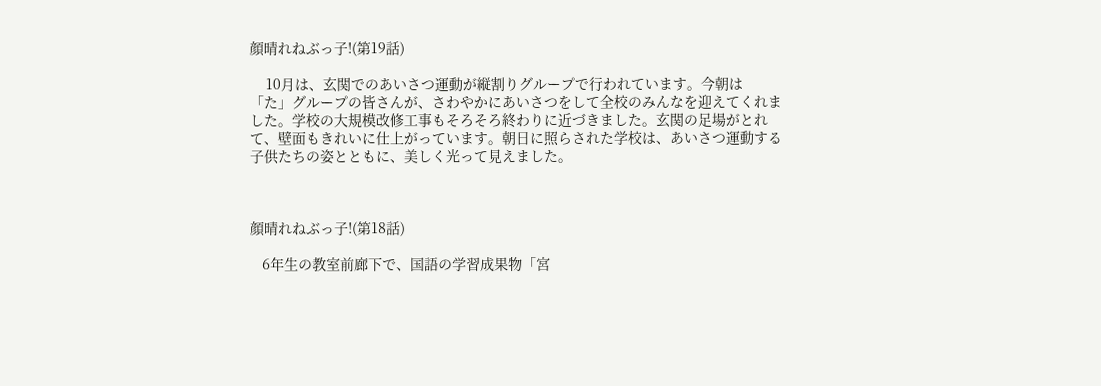顔晴れねぶっ子!(第19話)

    10月は、玄関でのあいさつ運動が縦割りグループで行われています。今朝は「た」グループの皆さんが、さわやかにあいさつをして全校のみんなを迎えてくれました。学校の大規模改修工事もそろそろ終わりに近づきました。玄関の足場がとれて、壁面もきれいに仕上がっています。朝日に照らされた学校は、あいさつ運動する子供たちの姿とともに、美しく光って見えました。



顔晴れねぶっ子!(第18話)

   6年生の教室前廊下で、国語の学習成果物「宮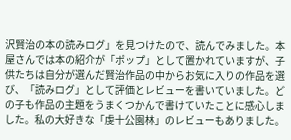沢賢治の本の読みログ」を見つけたので、読んでみました。本屋さんでは本の紹介が「ポップ」として置かれていますが、子供たちは自分が選んだ賢治作品の中からお気に入りの作品を選び、「読みログ」として評価とレビューを書いていました。どの子も作品の主題をうまくつかんで書けていたことに感心しました。私の大好きな「虔十公園林」のレビューもありました。